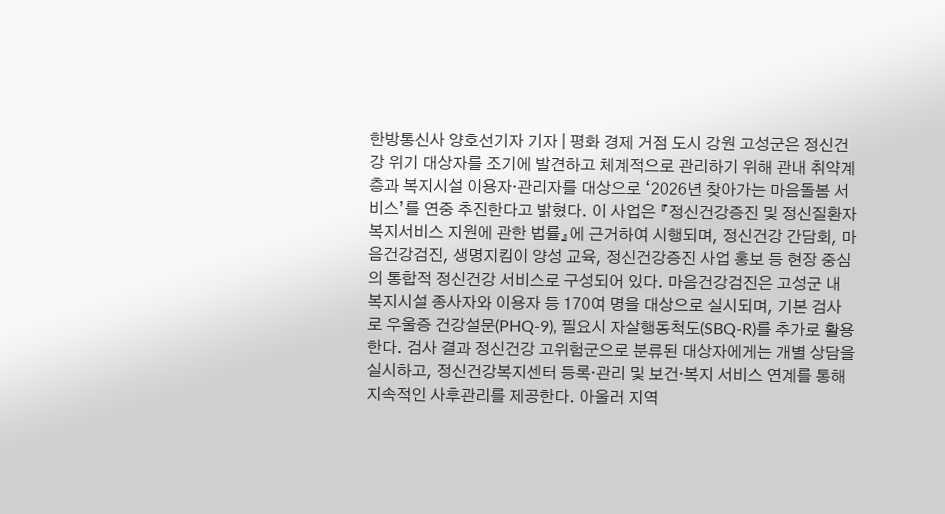한방통신사 양호선기자 기자 | 평화 경제 거점 도시 강원 고성군은 정신건강 위기 대상자를 조기에 발견하고 체계적으로 관리하기 위해 관내 취약계층과 복지시설 이용자·관리자를 대상으로 ‘2026년 찾아가는 마음돌봄 서비스’를 연중 추진한다고 밝혔다. 이 사업은 『정신건강증진 및 정신질환자 복지서비스 지원에 관한 법률』에 근거하여 시행되며, 정신건강 간담회, 마음건강검진, 생명지킴이 양성 교육, 정신건강증진 사업 홍보 등 현장 중심의 통합적 정신건강 서비스로 구성되어 있다. 마음건강검진은 고성군 내 복지시설 종사자와 이용자 등 170여 명을 대상으로 실시되며, 기본 검사로 우울증 건강설문(PHQ-9), 필요시 자살행동척도(SBQ-R)를 추가로 활용한다. 검사 결과 정신건강 고위험군으로 분류된 대상자에게는 개별 상담을 실시하고, 정신건강복지센터 등록·관리 및 보건·복지 서비스 연계를 통해 지속적인 사후관리를 제공한다. 아울러 지역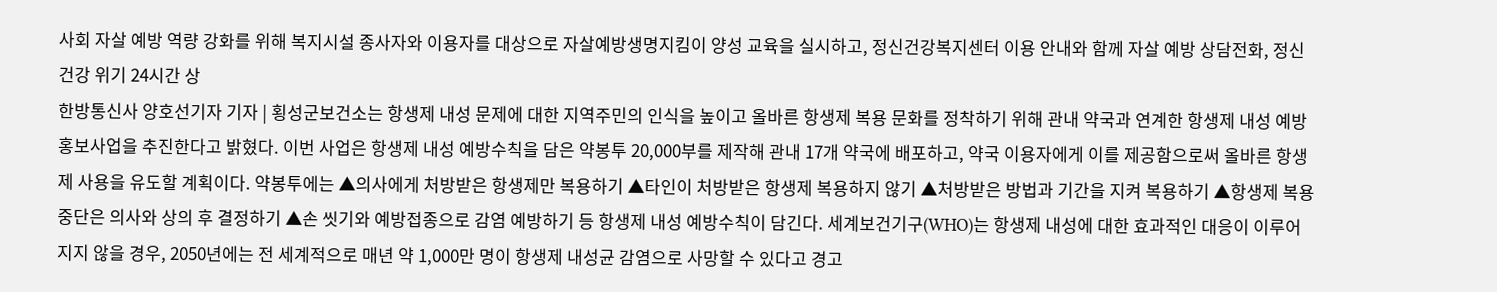사회 자살 예방 역량 강화를 위해 복지시설 종사자와 이용자를 대상으로 자살예방생명지킴이 양성 교육을 실시하고, 정신건강복지센터 이용 안내와 함께 자살 예방 상담전화, 정신건강 위기 24시간 상
한방통신사 양호선기자 기자 | 횡성군보건소는 항생제 내성 문제에 대한 지역주민의 인식을 높이고 올바른 항생제 복용 문화를 정착하기 위해 관내 약국과 연계한 항생제 내성 예방 홍보사업을 추진한다고 밝혔다. 이번 사업은 항생제 내성 예방수칙을 담은 약봉투 20,000부를 제작해 관내 17개 약국에 배포하고, 약국 이용자에게 이를 제공함으로써 올바른 항생제 사용을 유도할 계획이다. 약봉투에는 ▲의사에게 처방받은 항생제만 복용하기 ▲타인이 처방받은 항생제 복용하지 않기 ▲처방받은 방법과 기간을 지켜 복용하기 ▲항생제 복용 중단은 의사와 상의 후 결정하기 ▲손 씻기와 예방접종으로 감염 예방하기 등 항생제 내성 예방수칙이 담긴다. 세계보건기구(WHO)는 항생제 내성에 대한 효과적인 대응이 이루어지지 않을 경우, 2050년에는 전 세계적으로 매년 약 1,000만 명이 항생제 내성균 감염으로 사망할 수 있다고 경고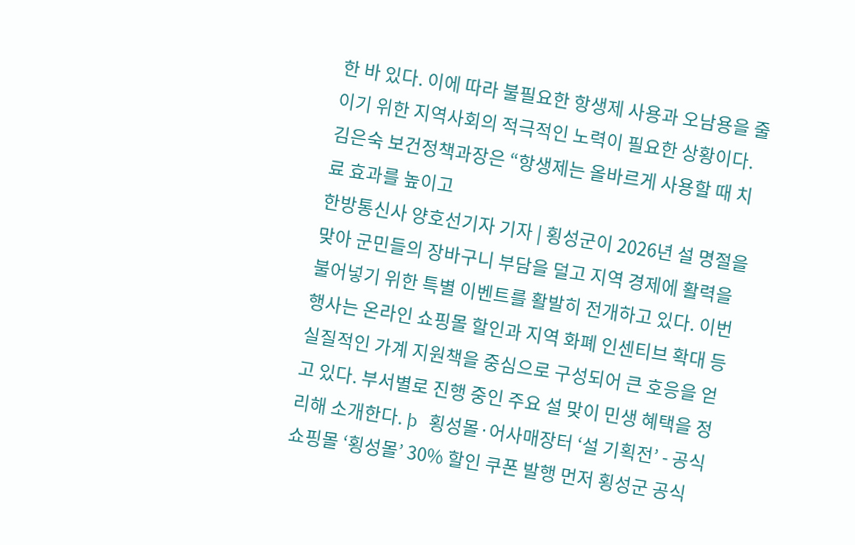한 바 있다. 이에 따라 불필요한 항생제 사용과 오남용을 줄이기 위한 지역사회의 적극적인 노력이 필요한 상황이다. 김은숙 보건정책과장은 “항생제는 올바르게 사용할 때 치료 효과를 높이고
한방통신사 양호선기자 기자 | 횡성군이 2026년 설 명절을 맞아 군민들의 장바구니 부담을 덜고 지역 경제에 활력을 불어넣기 위한 특별 이벤트를 활발히 전개하고 있다. 이번 행사는 온라인 쇼핑몰 할인과 지역 화폐 인센티브 확대 등 실질적인 가계 지원책을 중심으로 구성되어 큰 호응을 얻고 있다. 부서별로 진행 중인 주요 설 맞이 민생 혜택을 정리해 소개한다. þ 횡성몰·어사매장터 ‘설 기획전’ - 공식 쇼핑몰 ‘횡성몰’ 30% 할인 쿠폰 발행 먼저 횡성군 공식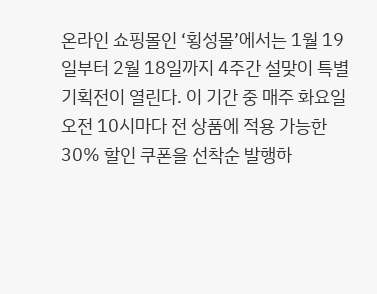온라인 쇼핑몰인 ‘횡성몰’에서는 1월 19일부터 2월 18일까지 4주간 설맞이 특별 기획전이 열린다. 이 기간 중 매주 화요일 오전 10시마다 전 상품에 적용 가능한 30% 할인 쿠폰을 선착순 발행하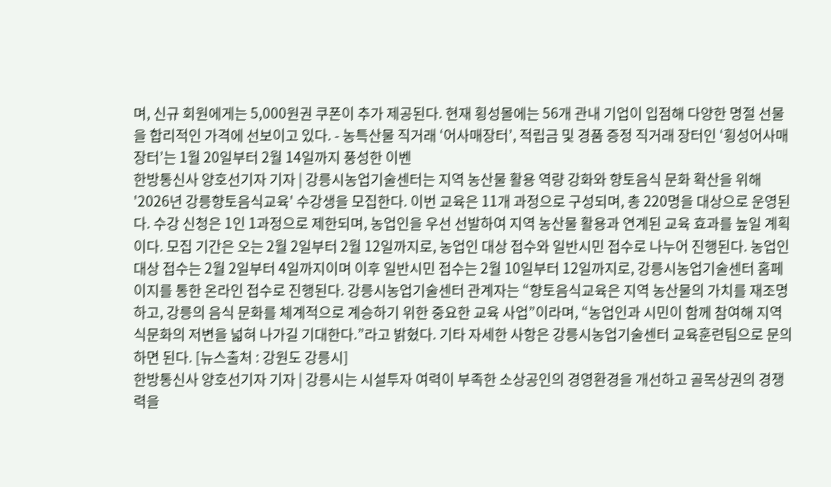며, 신규 회원에게는 5,000원권 쿠폰이 추가 제공된다. 현재 횡성몰에는 56개 관내 기업이 입점해 다양한 명절 선물을 합리적인 가격에 선보이고 있다. - 농특산물 직거래 ‘어사매장터’, 적립금 및 경품 증정 직거래 장터인 ‘횡성어사매장터’는 1월 20일부터 2월 14일까지 풍성한 이벤
한방통신사 양호선기자 기자 | 강릉시농업기술센터는 지역 농산물 활용 역량 강화와 향토음식 문화 확산을 위해 '2026년 강릉향토음식교육' 수강생을 모집한다. 이번 교육은 11개 과정으로 구성되며, 총 220명을 대상으로 운영된다. 수강 신청은 1인 1과정으로 제한되며, 농업인을 우선 선발하여 지역 농산물 활용과 연계된 교육 효과를 높일 계획이다. 모집 기간은 오는 2월 2일부터 2월 12일까지로, 농업인 대상 접수와 일반시민 접수로 나누어 진행된다. 농업인 대상 접수는 2월 2일부터 4일까지이며 이후 일반시민 접수는 2월 10일부터 12일까지로, 강릉시농업기술센터 홈페이지를 통한 온라인 접수로 진행된다. 강릉시농업기술센터 관계자는 “향토음식교육은 지역 농산물의 가치를 재조명하고, 강릉의 음식 문화를 체계적으로 계승하기 위한 중요한 교육 사업”이라며, “농업인과 시민이 함께 참여해 지역 식문화의 저변을 넓혀 나가길 기대한다.”라고 밝혔다. 기타 자세한 사항은 강릉시농업기술센터 교육훈련팀으로 문의하면 된다. [뉴스출처 : 강원도 강릉시]
한방통신사 양호선기자 기자 | 강릉시는 시설투자 여력이 부족한 소상공인의 경영환경을 개선하고 골목상권의 경쟁력을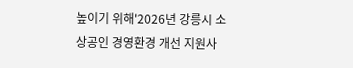높이기 위해'2026년 강릉시 소상공인 경영환경 개선 지원사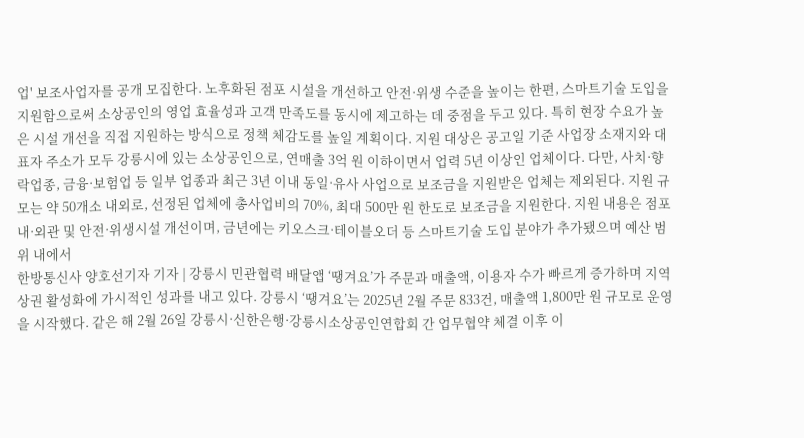업' 보조사업자를 공개 모집한다. 노후화된 점포 시설을 개선하고 안전·위생 수준을 높이는 한편, 스마트기술 도입을 지원함으로써 소상공인의 영업 효율성과 고객 만족도를 동시에 제고하는 데 중점을 두고 있다. 특히 현장 수요가 높은 시설 개선을 직접 지원하는 방식으로 정책 체감도를 높일 계획이다. 지원 대상은 공고일 기준 사업장 소재지와 대표자 주소가 모두 강릉시에 있는 소상공인으로, 연매출 3억 원 이하이면서 업력 5년 이상인 업체이다. 다만, 사치·향락업종, 금융·보험업 등 일부 업종과 최근 3년 이내 동일·유사 사업으로 보조금을 지원받은 업체는 제외된다. 지원 규모는 약 50개소 내외로, 선정된 업체에 총사업비의 70%, 최대 500만 원 한도로 보조금을 지원한다. 지원 내용은 점포 내·외관 및 안전·위생시설 개선이며, 금년에는 키오스크·테이블오더 등 스마트기술 도입 분야가 추가됐으며 예산 범위 내에서
한방통신사 양호선기자 기자 | 강릉시 민관협력 배달앱 ‘땡겨요’가 주문과 매출액, 이용자 수가 빠르게 증가하며 지역상권 활성화에 가시적인 성과를 내고 있다. 강릉시 ‘땡겨요’는 2025년 2월 주문 833건, 매출액 1,800만 원 규모로 운영을 시작했다. 같은 해 2월 26일 강릉시·신한은행·강릉시소상공인연합회 간 업무협약 체결 이후 이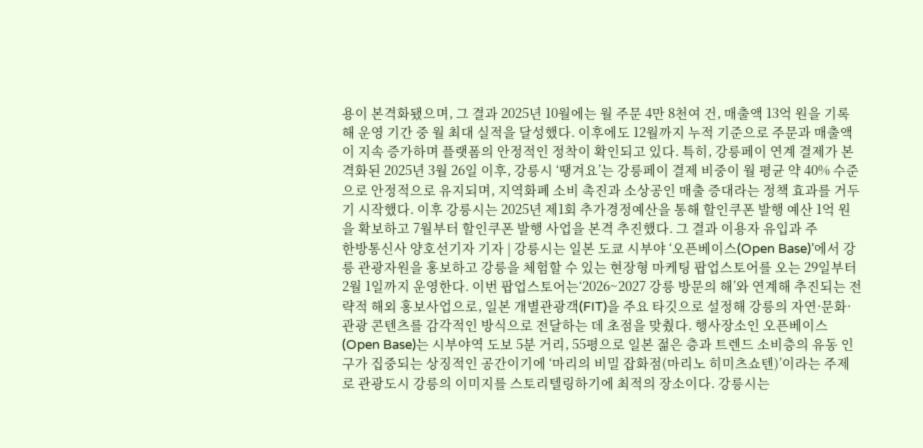용이 본격화됐으며, 그 결과 2025년 10월에는 월 주문 4만 8천여 건, 매출액 13억 원을 기록해 운영 기간 중 월 최대 실적을 달성했다. 이후에도 12월까지 누적 기준으로 주문과 매출액이 지속 증가하며 플랫폼의 안정적인 정착이 확인되고 있다. 특히, 강릉페이 연계 결제가 본격화된 2025년 3월 26일 이후, 강릉시 ‘땡겨요’는 강릉페이 결제 비중이 월 평균 약 40% 수준으로 안정적으로 유지되며, 지역화폐 소비 촉진과 소상공인 매출 증대라는 정책 효과를 거두기 시작했다. 이후 강릉시는 2025년 제1회 추가경정예산을 통해 할인쿠폰 발행 예산 1억 원을 확보하고 7월부터 할인쿠폰 발행 사업을 본격 추진했다. 그 결과 이용자 유입과 주
한방통신사 양호선기자 기자 | 강릉시는 일본 도쿄 시부야 ‘오픈베이스(Open Base)’에서 강릉 관광자원을 홍보하고 강릉을 체험할 수 있는 현장형 마케팅 팝업스토어를 오는 29일부터 2월 1일까지 운영한다. 이번 팝업스토어는‘2026~2027 강릉 방문의 해’와 연계해 추진되는 전략적 해외 홍보사업으로, 일본 개별관광객(FIT)을 주요 타깃으로 설정해 강릉의 자연·문화·관광 콘텐츠를 감각적인 방식으로 전달하는 데 초점을 맞췄다. 행사장소인 오픈베이스(Open Base)는 시부야역 도보 5분 거리, 55평으로 일본 젊은 층과 트렌드 소비층의 유동 인구가 집중되는 상징적인 공간이기에 ‘마리의 비밀 잡화점(마리노 히미츠쇼텐)’이라는 주제로 관광도시 강릉의 이미지를 스토리텔링하기에 최적의 장소이다. 강릉시는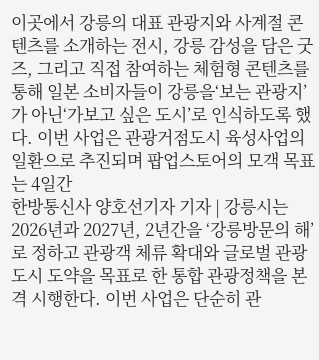이곳에서 강릉의 대표 관광지와 사계절 콘텐츠를 소개하는 전시, 강릉 감성을 담은 굿즈, 그리고 직접 참여하는 체험형 콘텐츠를 통해 일본 소비자들이 강릉을‘보는 관광지’가 아닌‘가보고 싶은 도시’로 인식하도록 했다. 이번 사업은 관광거점도시 육성사업의 일환으로 추진되며 팝업스토어의 모객 목표는 4일간
한방통신사 양호선기자 기자 | 강릉시는 2026년과 2027년, 2년간을 ‘강릉방문의 해’로 정하고 관광객 체류 확대와 글로벌 관광도시 도약을 목표로 한 통합 관광정책을 본격 시행한다. 이번 사업은 단순히 관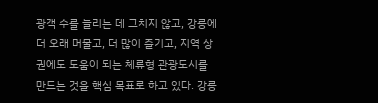광객 수를 늘리는 데 그치지 않고, 강릉에 더 오래 머물고, 더 많이 즐기고, 지역 상권에도 도움이 되는 체류형 관광도시를 만드는 것을 핵심 목표로 하고 있다. 강릉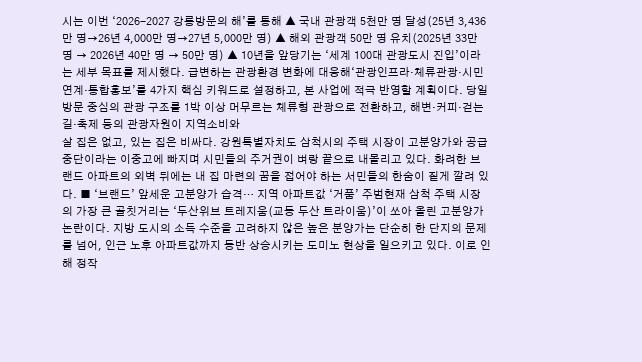시는 이번 ‘2026-2027 강릉방문의 해’를 통해 ▲ 국내 관광객 5천만 명 달성(25년 3,436만 명→26년 4,000만 명→27년 5,000만 명) ▲ 해외 관광객 50만 명 유치(2025년 33만 명 → 2026년 40만 명 → 50만 명) ▲ 10년을 앞당기는 ‘세계 100대 관광도시 진입’이라는 세부 목표를 제시했다. 급변하는 관광환경 변화에 대응해‘관광인프라·체류관광·시민연계·통합홍보’를 4가지 핵심 키워드로 설정하고, 본 사업에 적극 반영할 계획이다. 당일 방문 중심의 관광 구조를 1박 이상 머무르는 체류형 관광으로 전환하고, 해변·커피·걷는 길·축제 등의 관광자원이 지역소비와
살 집은 없고, 있는 집은 비싸다. 강원특별자치도 삼척시의 주택 시장이 고분양가와 공급 중단이라는 이중고에 빠지며 시민들의 주거권이 벼랑 끝으로 내몰리고 있다. 화려한 브랜드 아파트의 외벽 뒤에는 내 집 마련의 꿈을 접어야 하는 서민들의 한숨이 짙게 깔려 있다. ■ ‘브랜드’ 앞세운 고분양가 습격… 지역 아파트값 ‘거품’ 주범현재 삼척 주택 시장의 가장 큰 골칫거리는 ‘두산위브 트레지움(교동 두산 트라이움)’이 쏘아 올린 고분양가 논란이다. 지방 도시의 소득 수준을 고려하지 않은 높은 분양가는 단순히 한 단지의 문제를 넘어, 인근 노후 아파트값까지 동반 상승시키는 도미노 현상을 일으키고 있다. 이로 인해 정작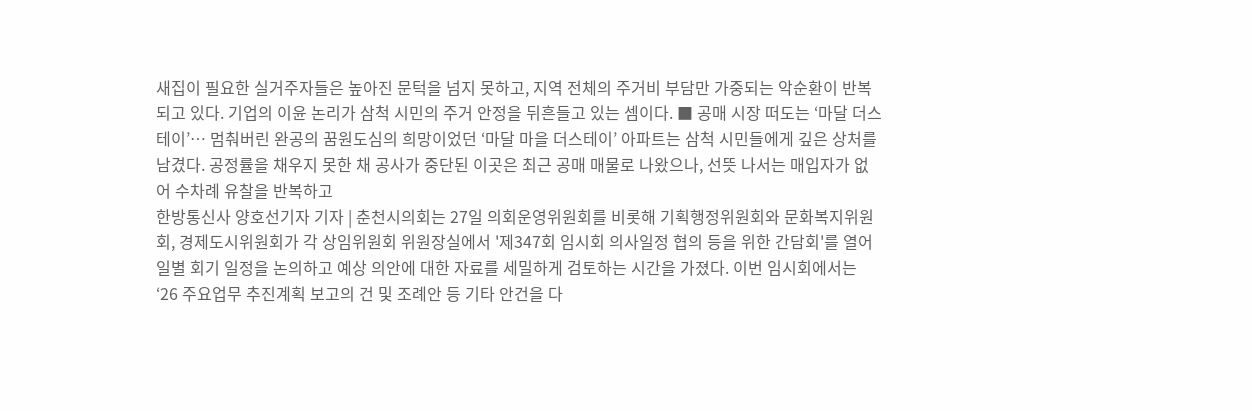새집이 필요한 실거주자들은 높아진 문턱을 넘지 못하고, 지역 전체의 주거비 부담만 가중되는 악순환이 반복되고 있다. 기업의 이윤 논리가 삼척 시민의 주거 안정을 뒤흔들고 있는 셈이다. ■ 공매 시장 떠도는 ‘마달 더스테이’… 멈춰버린 완공의 꿈원도심의 희망이었던 ‘마달 마을 더스테이’ 아파트는 삼척 시민들에게 깊은 상처를 남겼다. 공정률을 채우지 못한 채 공사가 중단된 이곳은 최근 공매 매물로 나왔으나, 선뜻 나서는 매입자가 없어 수차례 유찰을 반복하고
한방통신사 양호선기자 기자 | 춘천시의회는 27일 의회운영위원회를 비롯해 기획행정위원회와 문화복지위원회, 경제도시위원회가 각 상임위원회 위원장실에서 '제347회 임시회 의사일정 협의 등을 위한 간담회'를 열어 일별 회기 일정을 논의하고 예상 의안에 대한 자료를 세밀하게 검토하는 시간을 가졌다. 이번 임시회에서는 ‘26 주요업무 추진계획 보고의 건 및 조례안 등 기타 안건을 다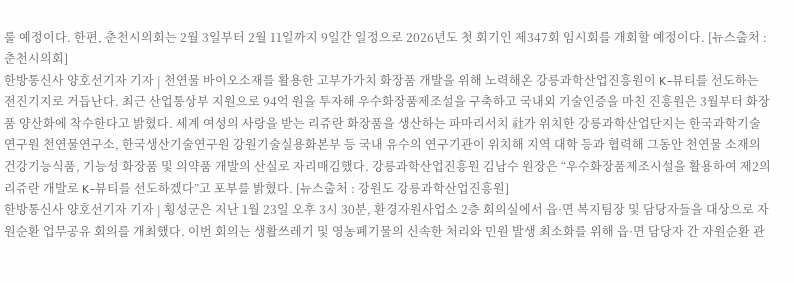룰 예정이다. 한편, 춘천시의회는 2월 3일부터 2월 11일까지 9일간 일정으로 2026년도 첫 회기인 제347회 임시회를 개회할 예정이다. [뉴스출처 : 춘천시의회]
한방통신사 양호선기자 기자 | 천연물 바이오소재를 활용한 고부가가치 화장품 개발을 위해 노력해온 강릉과학산업진흥원이 K-뷰티를 선도하는 전진기지로 거듭난다. 최근 산업통상부 지원으로 94억 원을 투자해 우수화장품제조설을 구축하고 국내외 기술인증을 마친 진흥원은 3월부터 화장품 양산화에 착수한다고 밝혔다. 세계 여성의 사랑을 받는 리쥬란 화장품을 생산하는 파마리서치 社가 위치한 강릉과학산업단지는 한국과학기술연구원 천연물연구소, 한국생산기술연구원 강원기술실용화본부 등 국내 유수의 연구기관이 위치해 지역 대학 등과 협력해 그동안 천연물 소재의 건강기능식품, 기능성 화장품 및 의약품 개발의 산실로 자리매김했다. 강릉과학산업진흥원 김남수 원장은 “우수화장품제조시설을 활용하여 제2의 리쥬란 개발로 K-뷰티를 선도하겠다”고 포부를 밝혔다. [뉴스출처 : 강원도 강릉과학산업진흥원]
한방통신사 양호선기자 기자 | 횡성군은 지난 1월 23일 오후 3시 30분, 환경자원사업소 2층 회의실에서 읍·면 복지팀장 및 담당자들을 대상으로 자원순환 업무공유 회의를 개최했다. 이번 회의는 생활쓰레기 및 영농폐기물의 신속한 처리와 민원 발생 최소화를 위해 읍·면 담당자 간 자원순환 관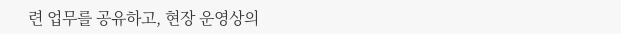련 업무를 공유하고, 현장 운영상의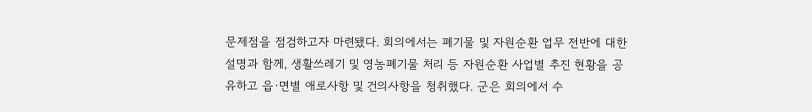문제점을 점검하고자 마련됐다. 회의에서는 폐기물 및 자원순환 업무 전반에 대한 설명과 함께, 생활쓰레기 및 영농폐기물 처리 등 자원순환 사업별 추진 현황을 공유하고 읍·면별 애로사항 및 건의사항을 청취했다. 군은 회의에서 수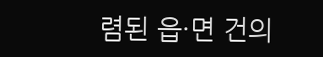렴된 읍·면 건의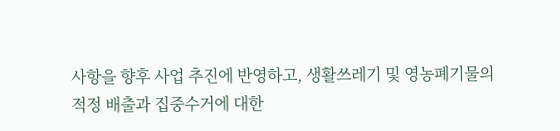사항을 향후 사업 추진에 반영하고, 생활쓰레기 및 영농폐기물의 적정 배출과 집중수거에 대한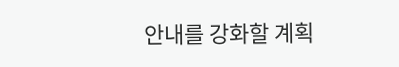안내를 강화할 계획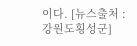이다. [뉴스출처 : 강원도횡성군]